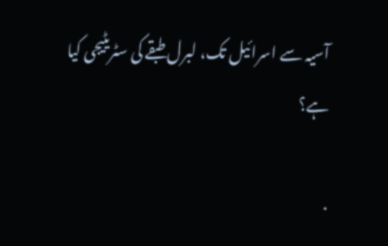آسیہ سے اسرائیل تک، لبرل طبقے کی سٹریٹیجی کیا ہے؟

·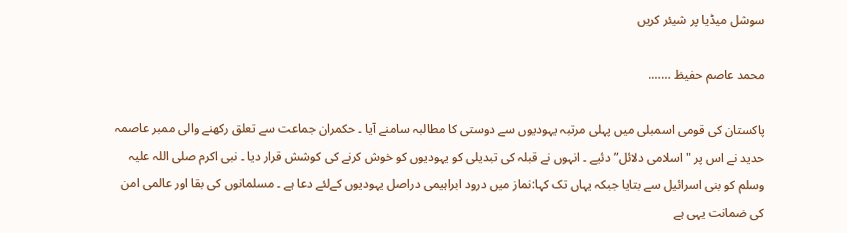سوشل میڈیا پر شیئر کریں

محمد عاصم حفیظ …….

پاکستان کی قومی اسمبلی میں پہلی مرتبہ یہودیوں سے دوستی کا مطالبہ سامنے آیا ۔ حکمران جماعت سے تعلق رکھنے والی ممبر عاصمہ حدید نے اس پر "اسلامی دلائل” دئیے ۔ انہوں نے قبلہ کی تبدیلی کو یہودیوں کو خوش کرنے کی کوشش قرار دیا ۔ نبی اکرم صلی اللہ علیہ وسلم کو بنی اسرائیل سے بتایا جبکہ یہاں تک کہا:نماز میں درود ابراہیمی دراصل یہودیوں کےلئے دعا ہے ۔ مسلمانوں کی بقا اور عالمی امن کی ضمانت یہی ہے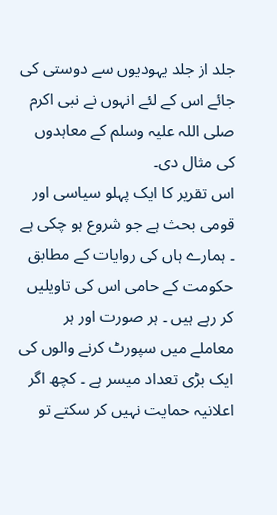جلد از جلد یہودیوں سے دوستی کی جائے اس کے لئے انہوں نے نبی اکرم صلی اللہ علیہ وسلم کے معاہدوں کی مثال دی۔
اس تقریر کا ایک پہلو سیاسی اور قومی بحث ہے جو شروع ہو چکی ہے ۔ ہمارے ہاں کی روایات کے مطابق حکومت کے حامی اس کی تاویلیں کر رہے ہیں ۔ ہر صورت اور ہر معاملے میں سپورٹ کرنے والوں کی ایک بڑی تعداد میسر ہے ۔ کچھ اگر اعلانیہ حمایت نہیں کر سکتے تو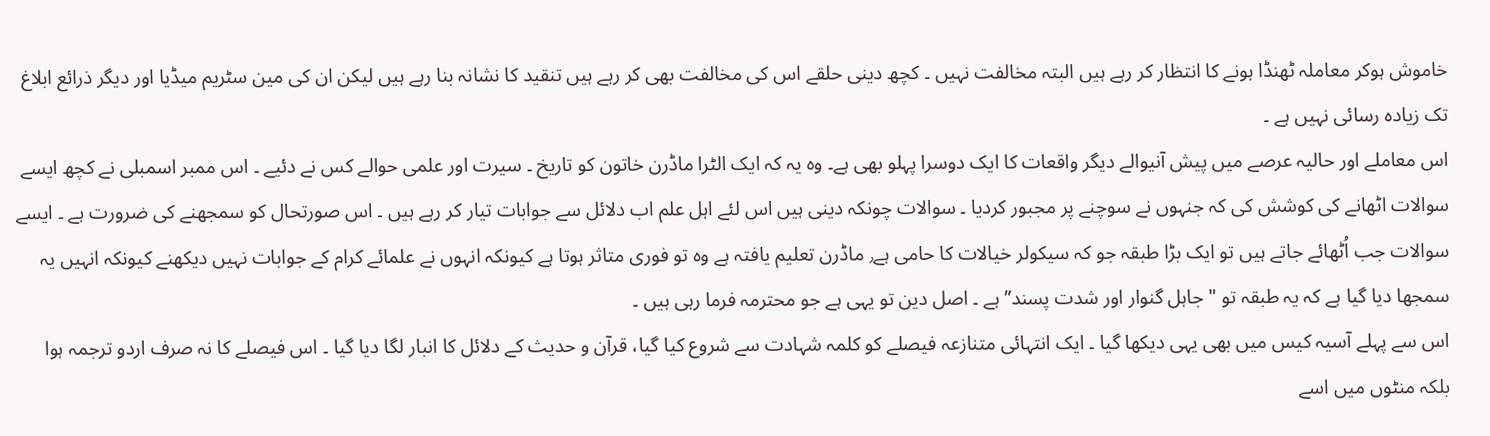خاموش ہوکر معاملہ ٹھنڈا ہونے کا انتظار کر رہے ہیں البتہ مخالفت نہیں ۔ کچھ دینی حلقے اس کی مخالفت بھی کر رہے ہیں تنقید کا نشانہ بنا رہے ہیں لیکن ان کی مین سٹریم میڈیا اور دیگر ذرائع ابلاغ تک زیادہ رسائی نہیں ہے ۔
اس معاملے اور حالیہ عرصے میں پیش آنیوالے دیگر واقعات کا ایک دوسرا پہلو بھی ہے۔ وہ یہ کہ ایک الٹرا ماڈرن خاتون کو تاریخ ۔ سیرت اور علمی حوالے کس نے دئیے ۔ اس ممبر اسمبلی نے کچھ ایسے سوالات اٹھانے کی کوشش کی کہ جنہوں نے سوچنے پر مجبور کردیا ۔ سوالات چونکہ دینی ہیں اس لئے اہل علم اب دلائل سے جوابات تیار کر رہے ہیں ۔ اس صورتحال کو سمجھنے کی ضرورت ہے ۔ ایسے سوالات جب اُٹھائے جاتے ہیں تو ایک بڑا طبقہ جو کہ سیکولر خیالات کا حامی ہے٫ ماڈرن تعلیم یافتہ ہے وہ تو فوری متاثر ہوتا ہے کیونکہ انہوں نے علمائے کرام کے جوابات نہیں دیکھنے کیونکہ انہیں یہ سمجھا دیا گیا ہے کہ یہ طبقہ تو "جاہل گنوار اور شدت پسند” ہے ۔ اصل دین تو یہی ہے جو محترمہ فرما رہی ہیں ۔
اس سے پہلے آسیہ کیس میں بھی یہی دیکھا گیا ۔ ایک انتہائی متنازعہ فیصلے کو کلمہ شہادت سے شروع کیا گیا، قرآن و حدیث کے دلائل کا انبار لگا دیا گیا ۔ اس فیصلے کا نہ صرف اردو ترجمہ ہوا بلکہ منٹوں میں اسے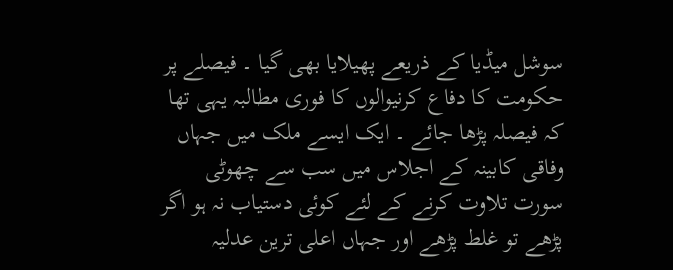سوشل میڈیا کے ذریعے پھیلایا بھی گیا ۔ فیصلے پر حکومت کا دفاع کرنیوالوں کا فوری مطالبہ یہی تھا کہ فیصلہ پڑھا جائے ۔ ایک ایسے ملک میں جہاں وفاقی کابینہ کے اجلاس میں سب سے چھوٹی سورت تلاوت کرنے کے لئے کوئی دستیاب نہ ہو اگر پڑھے تو غلط پڑھے اور جہاں اعلی ترین عدلیہ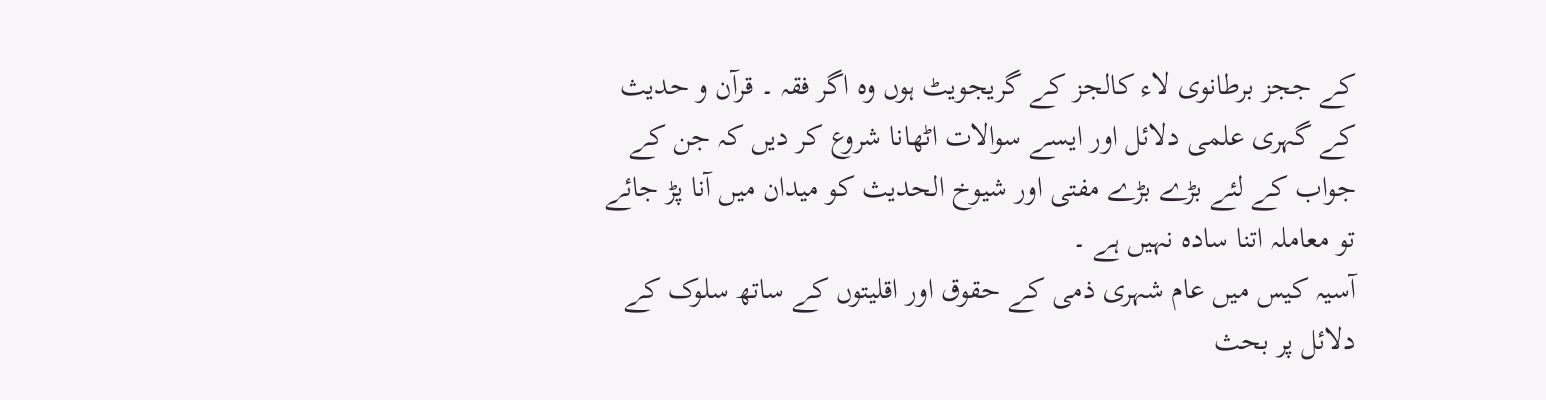کے ججز برطانوی لاء کالجز کے گریجویٹ ہوں وہ اگر فقہ ۔ قرآن و حدیث کے گہری علمی دلائل اور ایسے سوالات اٹھانا شروع کر دیں کہ جن کے جواب کے لئے بڑے بڑے مفتی اور شیوخ الحدیث کو میدان میں آنا پڑ جائے تو معاملہ اتنا سادہ نہیں ہے ۔
آسیہ کیس میں عام شہری ذمی کے حقوق اور اقلیتوں کے ساتھ سلوک کے دلائل پر بحث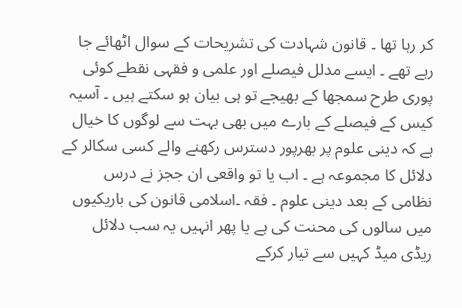کر رہا تھا ۔ قانون شہادت کی تشریحات کے سوال اٹھائے جا رہے تھے ۔ ایسے مدلل فیصلے اور علمی و فقہی نقطے کوئی پوری طرح سمجھا کے بھیجے تو ہی بیان ہو سکتے ہیں ۔ آسیہ کیس کے فیصلے کے بارے میں بھی بہت سے لوگوں کا خیال ہے کہ دینی علوم پر بھرپور دسترس رکھنے والے کسی سکالر کے دلائل کا مجموعہ ہے ۔ اب یا تو واقعی ان ججز نے درس نظامی کے بعد دینی علوم ۔ فقہ ۔اسلامی قانون کی باریکیوں میں سالوں کی محنت کی ہے یا پھر انہیں یہ سب دلائل ریڈی میڈ کہیں سے تیار کرکے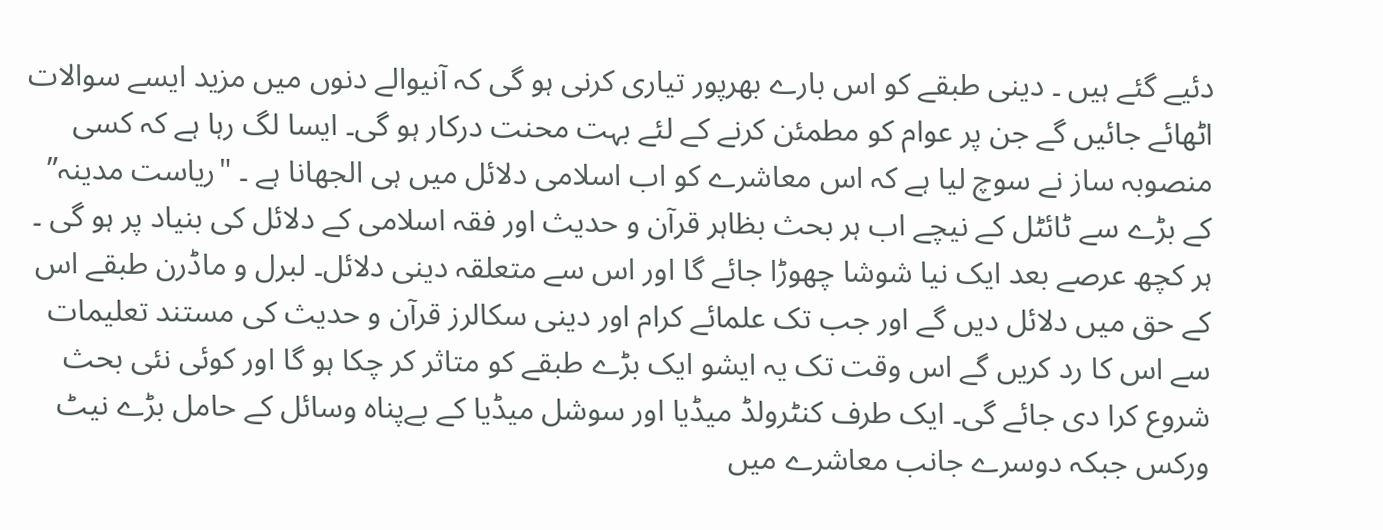دئیے گئے ہیں ۔ دینی طبقے کو اس بارے بھرپور تیاری کرنی ہو گی کہ آنیوالے دنوں میں مزید ایسے سوالات اٹھائے جائیں گے جن پر عوام کو مطمئن کرنے کے لئے بہت محنت درکار ہو گی۔ ایسا لگ رہا ہے کہ کسی منصوبہ ساز نے سوچ لیا ہے کہ اس معاشرے کو اب اسلامی دلائل میں ہی الجھانا ہے ۔ "ریاست مدینہ” کے بڑے سے ٹائٹل کے نیچے اب ہر بحث بظاہر قرآن و حدیث اور فقہ اسلامی کے دلائل کی بنیاد پر ہو گی ۔ ہر کچھ عرصے بعد ایک نیا شوشا چھوڑا جائے گا اور اس سے متعلقہ دینی دلائل۔ لبرل و ماڈرن طبقے اس کے حق میں دلائل دیں گے اور جب تک علمائے کرام اور دینی سکالرز قرآن و حدیث کی مستند تعلیمات سے اس کا رد کریں گے اس وقت تک یہ ایشو ایک بڑے طبقے کو متاثر کر چکا ہو گا اور کوئی نئی بحث شروع کرا دی جائے گی۔ ایک طرف کنٹرولڈ میڈیا اور سوشل میڈیا کے بےپناہ وسائل کے حامل بڑے نیٹ ورکس جبکہ دوسرے جانب معاشرے میں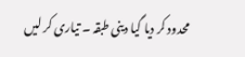محدود کر دیا گیا دینی طبقہ ۔ تیاری کر لیں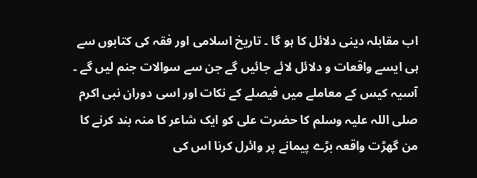اب مقابلہ دینی دلائل کا ہو گا ۔ تاریخ اسلامی اور فقہ کی کتابوں سے ہی ایسے واقعات و دلائل لائے جائیں گے جن سے سوالات جنم لیں گے ۔ آسیہ کیس کے معاملے میں فیصلے کے نکات اور اسی دوران نبی اکرم صلی اللہ علیہ وسلم کا حضرت علی کو ایک شاعر کا منہ بند کرنے کا من گھڑت واقعہ بڑے پیمانے پر وائرل کرنا اس کی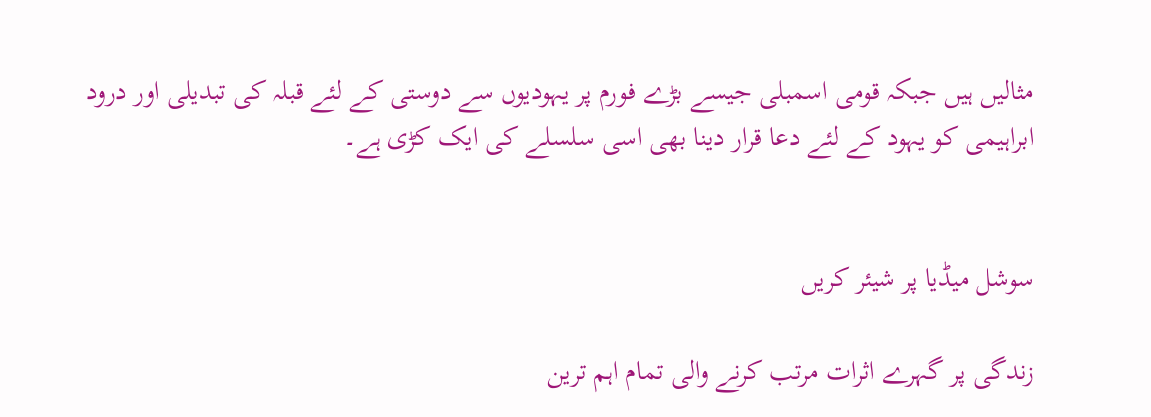مثالیں ہیں جبکہ قومی اسمبلی جیسے بڑے فورم پر یہودیوں سے دوستی کے لئے قبلہ کی تبدیلی اور درود ابراہیمی کو یہود کے لئے دعا قرار دینا بھی اسی سلسلے کی ایک کڑی ہے۔


سوشل میڈیا پر شیئر کریں

زندگی پر گہرے اثرات مرتب کرنے والی تمام اہم ترین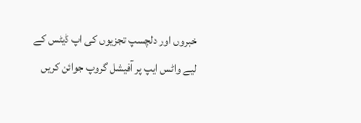خبروں اور دلچسپ تجزیوں کی اپ ڈیٹس کے لیے واٹس ایپ پر آفیشل گروپ جوائن کریں